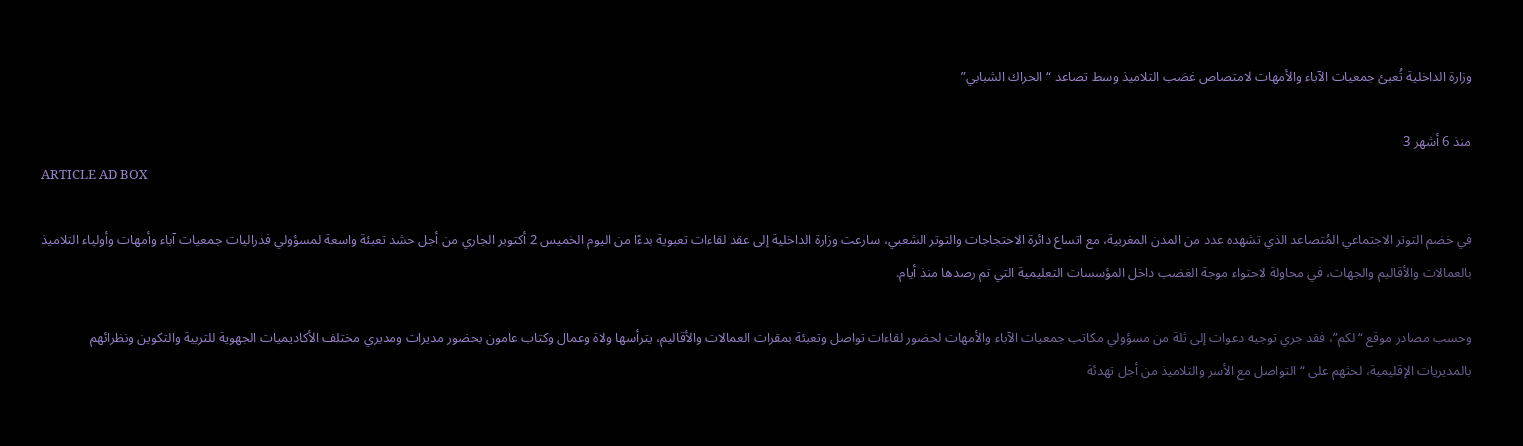وزارة الداخلية تُعبئ جمعيات الآباء والأمهات لامتصاص غضب التلاميذ وسط تصاعد “الحراك الشبابي”

منذ 6 أشهر 3
ARTICLE AD BOX

في خضم التوتر الاجتماعي المُتصاعد الذي تشهده عدد من المدن المغربية، مع اتساع دائرة الاحتجاجات والتوتر الشعبي، سارعت وزارة الداخلية إلى عقد لقاءات تعبوية بدءًا من اليوم الخميس 2 أكتوبر الجاري من أجل حشد تعبئة واسعة لمسؤولي فدراليات جمعيات آباء وأمهات وأولياء التلاميذ بالعمالات والأقاليم والجهات، في محاولة لاحتواء موجة الغضب داخل المؤسسات التعليمية التي تم رصدها منذ أيام.

وحسب مصادر موقع “لكم”، فقد جري توجيه دعوات إلى ثلة من مسؤولي مكاتب جمعيات الآباء والأمهات لحضور لقاءات تواصل وتعبئة بمقرات العمالات والأقاليم، يترأسها ولاة وعمال وكتاب عامون بحضور مديرات ومديري مختلف الأكاديميات الجهوية للتربية والتكوين ونظرائهم بالمديريات الإقليمية، لحثهم على “التواصل مع الأسر والتلاميذ من أجل تهدئة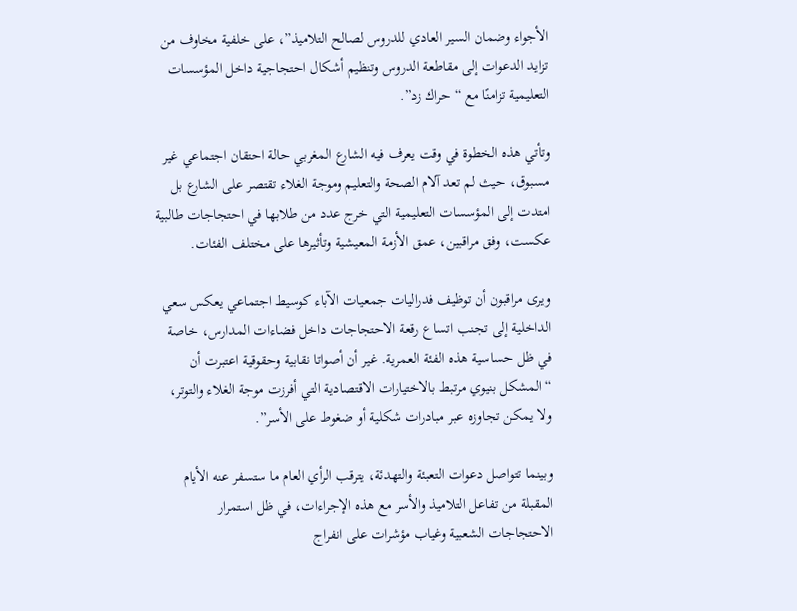الأجواء وضمان السير العادي للدروس لصالح التلاميذ”، على خلفية مخاوف من تزايد الدعوات إلى مقاطعة الدروس وتنظيم أشكال احتجاجية داخل المؤسسات التعليمية تزامنًا مع “حراك زد”.

وتأتي هذه الخطوة في وقت يعرف فيه الشارع المغربي حالة احتقان اجتماعي غير مسبوق، حيث لم تعد آلام الصحة والتعليم وموجة الغلاء تقتصر على الشارع بل امتدت إلى المؤسسات التعليمية التي خرج عدد من طلابها في احتجاجات طالبية عكست، وفق مراقبين، عمق الأزمة المعيشية وتأثيرها على مختلف الفئات.

ويرى مراقبون أن توظيف فدراليات جمعيات الآباء كوسيط اجتماعي يعكس سعي الداخلية إلى تجنب اتساع رقعة الاحتجاجات داخل فضاءات المدارس، خاصة في ظل حساسية هذه الفئة العمرية. غير أن أصواتا نقابية وحقوقية اعتبرت أن “المشكل بنيوي مرتبط بالاختيارات الاقتصادية التي أفرزت موجة الغلاء والتوتر، ولا يمكن تجاوزه عبر مبادرات شكلية أو ضغوط على الأسر”.

وبينما تتواصل دعوات التعبئة والتهدئة، يترقب الرأي العام ما ستسفر عنه الأيام المقبلة من تفاعل التلاميذ والأسر مع هذه الإجراءات، في ظل استمرار الاحتجاجات الشعبية وغياب مؤشرات على انفراج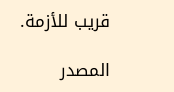قريب للأزمة.

المصدر